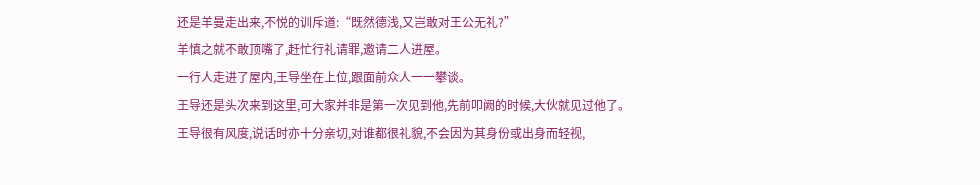还是羊曼走出来,不悦的训斥道:“既然德浅,又岂敢对王公无礼?”
羊慎之就不敢顶嘴了,赶忙行礼请罪,邀请二人进屋。
一行人走进了屋内,王导坐在上位,跟面前众人一一攀谈。
王导还是头次来到这里,可大家并非是第一次见到他,先前叩阙的时候,大伙就见过他了。
王导很有风度,说话时亦十分亲切,对谁都很礼貌,不会因为其身份或出身而轻视,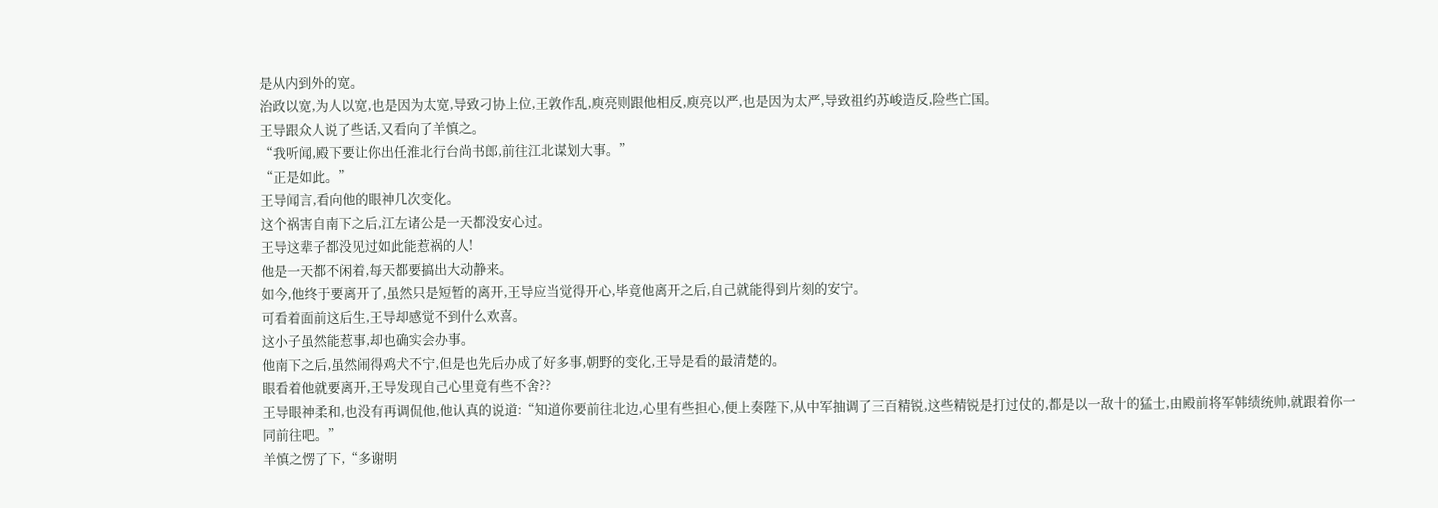是从内到外的宽。
治政以宽,为人以宽,也是因为太宽,导致刁协上位,王敦作乱,庾亮则跟他相反,庾亮以严,也是因为太严,导致祖约苏峻造反,险些亡国。
王导跟众人说了些话,又看向了羊慎之。
“我听闻,殿下要让你出任淮北行台尚书郎,前往江北谋划大事。”
“正是如此。”
王导闻言,看向他的眼神几次变化。
这个祸害自南下之后,江左诸公是一天都没安心过。
王导这辈子都没见过如此能惹祸的人!
他是一天都不闲着,每天都要搞出大动静来。
如今,他终于要离开了,虽然只是短暂的离开,王导应当觉得开心,毕竟他离开之后,自己就能得到片刻的安宁。
可看着面前这后生,王导却感觉不到什么欢喜。
这小子虽然能惹事,却也确实会办事。
他南下之后,虽然闹得鸡犬不宁,但是也先后办成了好多事,朝野的变化,王导是看的最清楚的。
眼看着他就要离开,王导发现自己心里竟有些不舍??
王导眼神柔和,也没有再调侃他,他认真的说道:“知道你要前往北边,心里有些担心,便上奏陛下,从中军抽调了三百精锐,这些精锐是打过仗的,都是以一敌十的猛士,由殿前将军韩绩统帅,就跟着你一同前往吧。”
羊慎之愣了下,“多谢明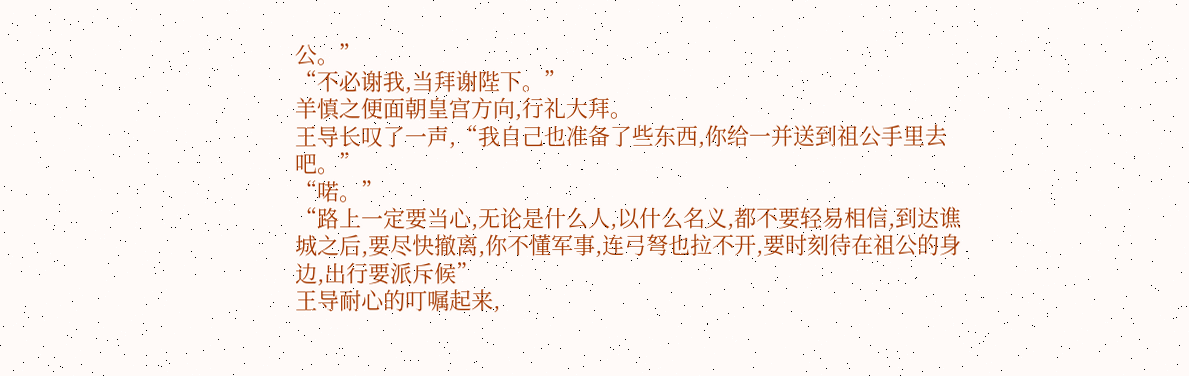公。”
“不必谢我,当拜谢陛下。”
羊慎之便面朝皇宫方向,行礼大拜。
王导长叹了一声,“我自己也准备了些东西,你给一并送到祖公手里去吧。”
“喏。”
“路上一定要当心,无论是什么人,以什么名义,都不要轻易相信,到达谯城之后,要尽快撤离,你不懂军事,连弓弩也拉不开,要时刻待在祖公的身边,出行要派斥候”
王导耐心的叮嘱起来,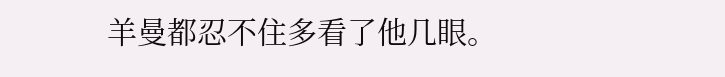羊曼都忍不住多看了他几眼。